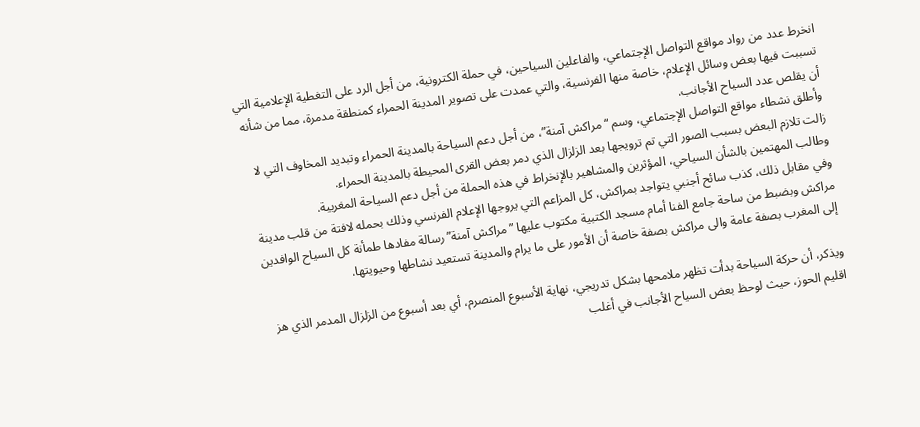انخرط عدد من رواد مواقع التواصل الإجتماعي، والفاعلين السياحين، في حملة الكترونية، من أجل الرد على التغطية الإعلامية التي تسببت فيها بعض وسائل الإعلام، خاصة منها الفرنسية، والتي عمدت على تصوير المدينة الحمراء كمنطقة مدمرة، مما من شأنه أن يقلص عدد السياح الأجانب.
وأطلق نشطاء مواقع التواصل الإجتماعي، وسم “مراكش آمنة”، من أجل دعم السياحة بالمدينة الحمراء وتبديد المخاوف التي لا زالت تلازم البعض بسبب الصور التي تم ترويجها بعد الزلزال الذي دمر بعض القرى المحيطة بالمدينة الحمراء.
وطالب المهتمين بالشأن السياحي، المؤثرين والمشاهير بالإنخراط في هذه الحملة من أجل دعم السياحة المغربية.
وفي مقابل ذلك، كذب سائح أجنبي يتواجد بمراكش، كل المزاعم التي يروجها الإعلام الفرنسي وذلك بحمله لافتة من قلب مدينة مراكش وبضبط من ساحة جامع الفنا أمام مسجد الكتبية مكتوب عليها ” مراكش آمنة” رسالة مفادها طمأنة كل السياح الوافدين إلى المغرب بصفة عامة والى مراكش بصفة خاصة أن الأمور على ما يرام والمدينة تستعيد نشاطها وحيويتها.

ويذكر، أن حركة السياحة بدأت تظهر ملامحها بشكل تدريجي، نهاية الأسبوع المنصرم، أي بعد أسبوع من الزلزال المدمر الذي هز اقليم الحوز، حيث لوحظ بعض السياح الأجانب في أغلب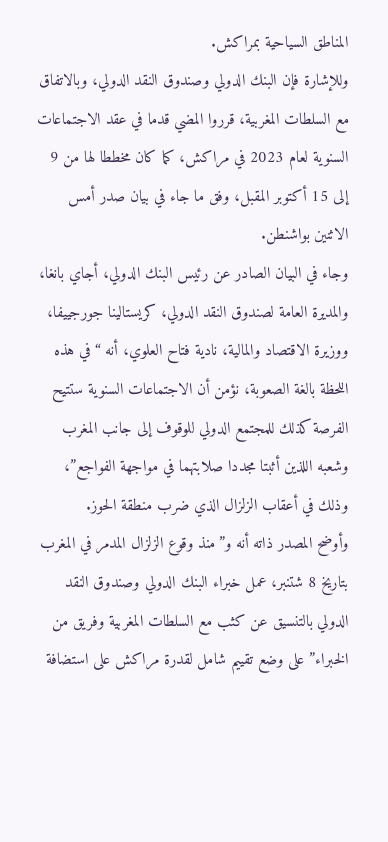المناطق السياحية بمراكش.
وللإشارة فإن البنك الدولي وصندوق النقد الدولي، وبالاتفاق مع السلطات المغربية، قرروا المضي قدما في عقد الاجتماعات السنوية لعام 2023 في مراكش، كما كان مخططا لها من 9 إلى 15 أكتوبر المقبل، وفق ما جاء في بيان صدر أمس الاثنين بواشنطن.
وجاء في البيان الصادر عن رئيس البنك الدولي، أجاي بانغا، والمديرة العامة لصندوق النقد الدولي، كريستالينا جورجييفا، ووزيرة الاقتصاد والمالية، نادية فتاح العلوي، أنه “في هذه اللحظة بالغة الصعوبة، نؤمن أن الاجتماعات السنوية ستتيح الفرصة كذلك للمجتمع الدولي للوقوف إلى جانب المغرب وشعبه اللذين أثبتا مجددا صلابتهما في مواجهة الفواجع”، وذلك في أعقاب الزلزال الذي ضرب منطقة الحوز.
وأوضح المصدر ذاته أنه و”منذ وقوع الزلزال المدمر في المغرب بتاريخ 8 شتنبر، عمل خبراء البنك الدولي وصندوق النقد الدولي بالتنسيق عن كثب مع السلطات المغربية وفريق من الخبراء” على وضع تقييم شامل لقدرة مراكش على استضافة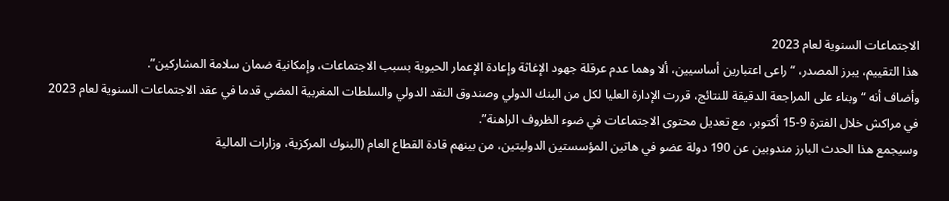الاجتماعات السنوية لعام 2023
هذا التقييم، يبرز المصدر، “راعى اعتبارين أساسيين، ألا وهما عدم عرقلة جهود الإغاثة وإعادة الإعمار الحيوية بسبب الاجتماعات، وإمكانية ضمان سلامة المشاركين”.
وأضاف أنه “وبناء على المراجعة الدقيقة للنتائج، قررت الإدارة العليا لكل من البنك الدولي وصندوق النقد الدولي والسلطات المغربية المضي قدما في عقد الاجتماعات السنوية لعام 2023 في مراكش خلال الفترة 9-15 أكتوبر، مع تعديل محتوى الاجتماعات في ضوء الظروف الراهنة”.
وسيجمع هذا الحدث البارز مندوبين عن 190 دولة عضو في هاتين المؤسستين الدوليتين، من بينهم قادة القطاع العام (البنوك المركزية، وزارات المالية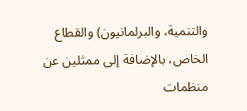والتنمية، والبرلمانيون) والقطاع الخاص، بالإضافة إلى ممثلين عن منظمات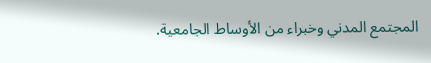المجتمع المدني وخبراء من الأوساط الجامعية.